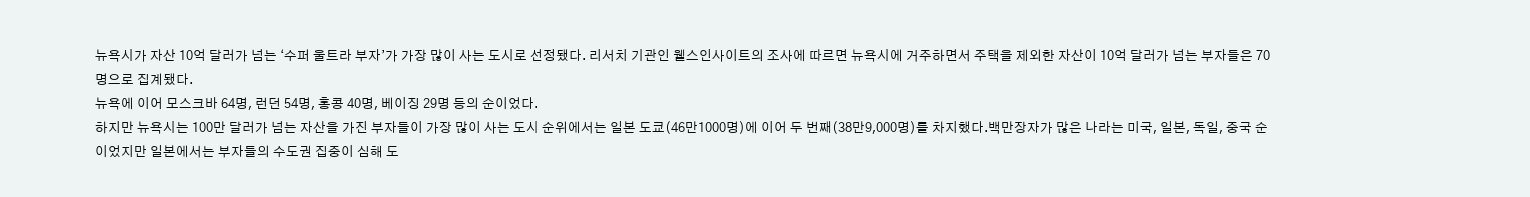뉴욕시가 자산 10억 달러가 넘는 ‘수퍼 울트라 부자’가 가장 많이 사는 도시로 선정됐다. 리서치 기관인 웰스인사이트의 조사에 따르면 뉴욕시에 거주하면서 주택을 제외한 자산이 10억 달러가 넘는 부자들은 70명으로 집계됐다.
뉴욕에 이어 모스크바 64명, 런던 54명, 홍콩 40명, 베이징 29명 등의 순이었다.
하지만 뉴욕시는 100만 달러가 넘는 자산을 가진 부자들이 가장 많이 사는 도시 순위에서는 일본 도쿄(46만1000명)에 이어 두 번째(38만9,000명)를 차지했다.백만장자가 많은 나라는 미국, 일본, 독일, 중국 순이었지만 일본에서는 부자들의 수도권 집중이 심해 도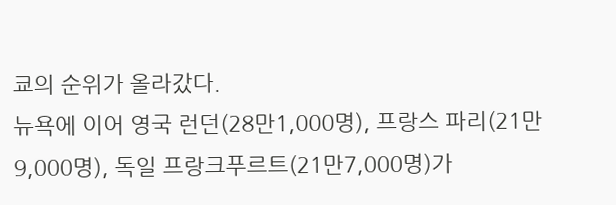쿄의 순위가 올라갔다.
뉴욕에 이어 영국 런던(28만1,000명), 프랑스 파리(21만9,000명), 독일 프랑크푸르트(21만7,000명)가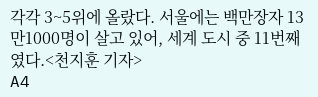각각 3~5위에 올랐다. 서울에는 백만장자 13만1000명이 살고 있어, 세계 도시 중 11번째였다.<천지훈 기자>
A4